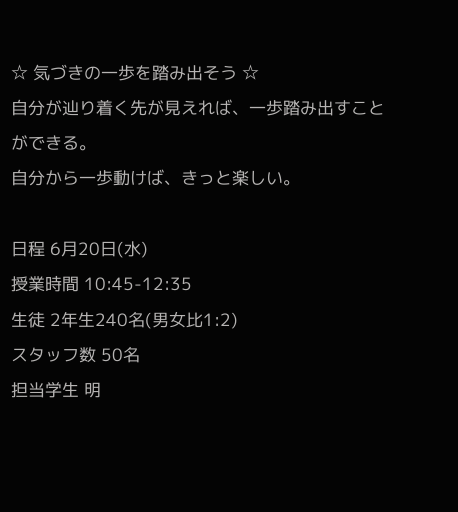☆ 気づきの一歩を踏み出そう ☆
自分が辿り着く先が見えれば、一歩踏み出すことができる。
自分から一歩動けば、きっと楽しい。

日程 6月20日(水)
授業時間 10:45-12:35
生徒 2年生240名(男女比1:2)
スタッフ数 50名
担当学生 明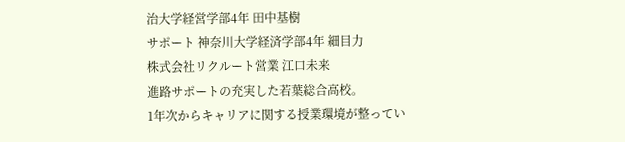治大学経営学部4年 田中基樹
サポート 神奈川大学経済学部4年 細目力
株式会社リクルート営業 江口未来
進路サポートの充実した若葉総合高校。
1年次からキャリアに関する授業環境が整ってい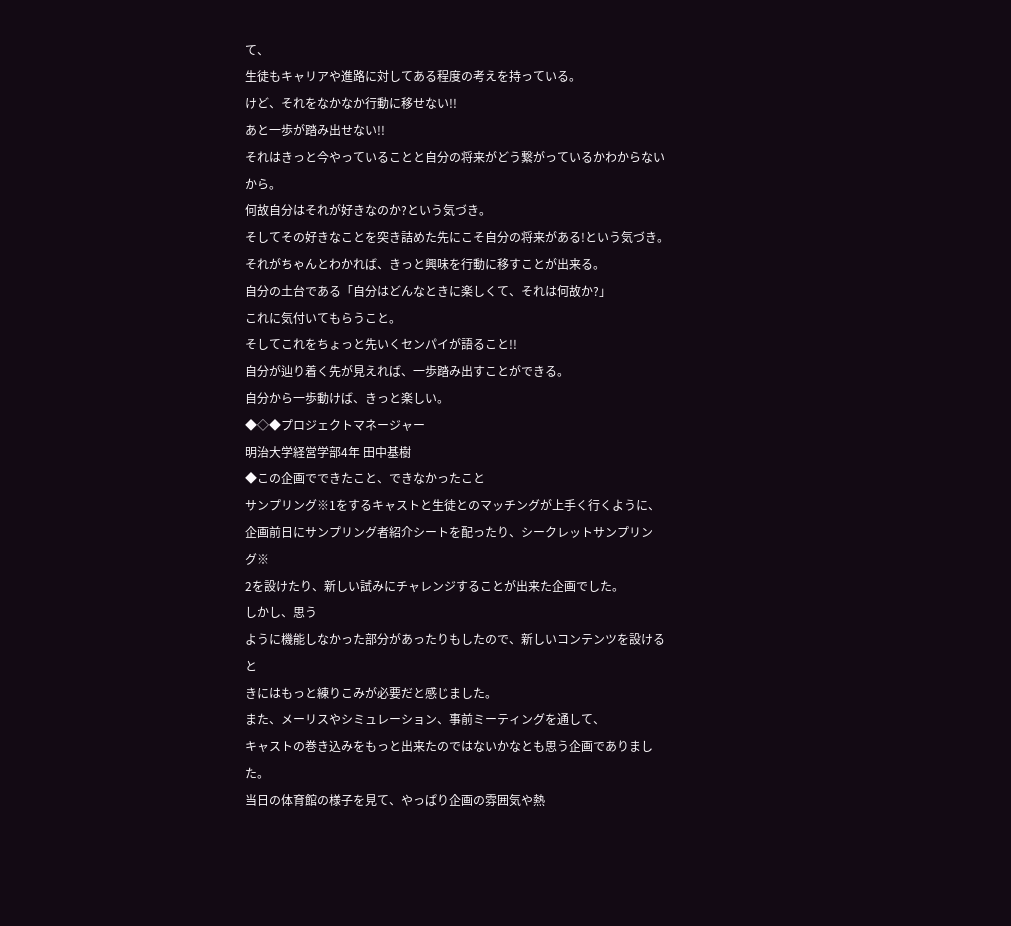て、
生徒もキャリアや進路に対してある程度の考えを持っている。
けど、それをなかなか行動に移せない!!
あと一歩が踏み出せない!!
それはきっと今やっていることと自分の将来がどう繋がっているかわからないから。
何故自分はそれが好きなのか?という気づき。
そしてその好きなことを突き詰めた先にこそ自分の将来がある!という気づき。
それがちゃんとわかれば、きっと興味を行動に移すことが出来る。
自分の土台である「自分はどんなときに楽しくて、それは何故か?」
これに気付いてもらうこと。
そしてこれをちょっと先いくセンパイが語ること!!
自分が辿り着く先が見えれば、一歩踏み出すことができる。
自分から一歩動けば、きっと楽しい。
◆◇◆プロジェクトマネージャー
明治大学経営学部4年 田中基樹
◆この企画でできたこと、できなかったこと
サンプリング※1をするキャストと生徒とのマッチングが上手く行くように、
企画前日にサンプリング者紹介シートを配ったり、シークレットサンプリング※
2を設けたり、新しい試みにチャレンジすることが出来た企画でした。
しかし、思う
ように機能しなかった部分があったりもしたので、新しいコンテンツを設けると
きにはもっと練りこみが必要だと感じました。
また、メーリスやシミュレーション、事前ミーティングを通して、
キャストの巻き込みをもっと出来たのではないかなとも思う企画でありました。
当日の体育館の様子を見て、やっぱり企画の雰囲気や熱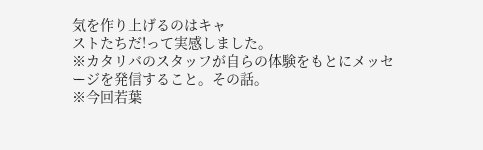気を作り上げるのはキャ
ストたちだ!って実感しました。
※カタリバのスタッフが自らの体験をもとにメッセージを発信すること。その話。
※今回若葉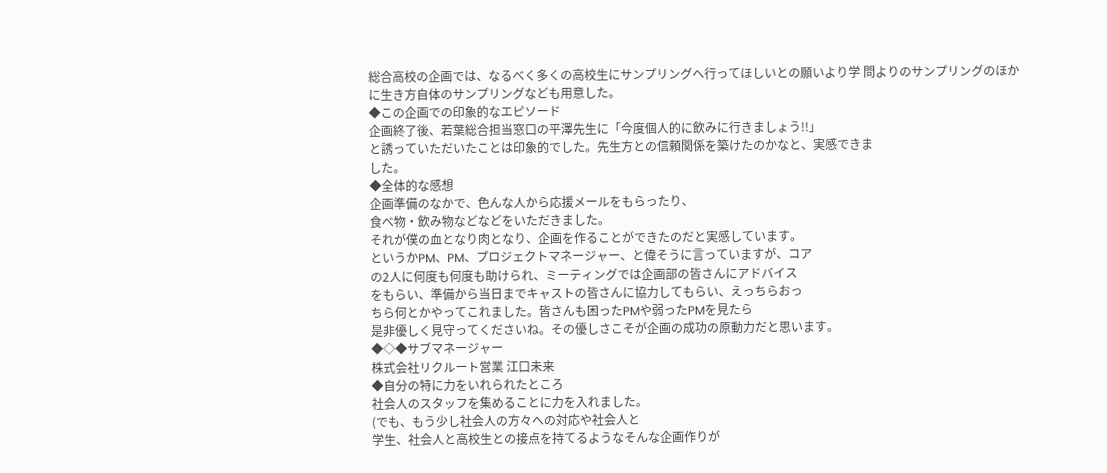総合高校の企画では、なるべく多くの高校生にサンプリングへ行ってほしいとの願いより学 問よりのサンプリングのほかに生き方自体のサンプリングなども用意した。
◆この企画での印象的なエピソード
企画終了後、若葉総合担当窓口の平澤先生に「今度個人的に飲みに行きましょう!!」
と誘っていただいたことは印象的でした。先生方との信頼関係を築けたのかなと、実感できま
した。
◆全体的な感想
企画準備のなかで、色んな人から応援メールをもらったり、
食べ物・飲み物などなどをいただきました。
それが僕の血となり肉となり、企画を作ることができたのだと実感しています。
というかPM、PM、プロジェクトマネージャー、と偉そうに言っていますが、コア
の2人に何度も何度も助けられ、ミーティングでは企画部の皆さんにアドバイス
をもらい、準備から当日までキャストの皆さんに協力してもらい、えっちらおっ
ちら何とかやってこれました。皆さんも困ったPMや弱ったPMを見たら
是非優しく見守ってくださいね。その優しさこそが企画の成功の原動力だと思います。
◆◇◆サブマネージャー
株式会社リクルート営業 江口未来
◆自分の特に力をいれられたところ
社会人のスタッフを集めることに力を入れました。
(でも、もう少し社会人の方々への対応や社会人と
学生、社会人と高校生との接点を持てるようなそんな企画作りが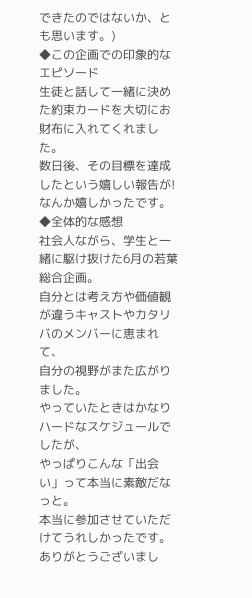できたのではないか、とも思います。)
◆この企画での印象的なエピソード
生徒と話して一緒に決めた約束カードを大切にお財布に入れてくれました。
数日後、その目標を達成したという嬉しい報告が!なんか嬉しかったです。
◆全体的な感想
社会人ながら、学生と一緒に駆け抜けた6月の若葉総合企画。
自分とは考え方や価値観が違うキャストやカタリバのメンバーに恵まれて、
自分の視野がまた広がりました。
やっていたときはかなりハードなスケジュールでしたが、
やっぱりこんな「出会い」って本当に素敵だなっと。
本当に参加させていただけてうれしかったです。
ありがとうございまし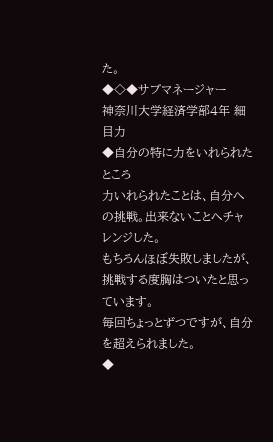た。
◆◇◆サブマネージャー
神奈川大学経済学部4年 細目力
◆自分の特に力をいれられたところ
力いれられたことは、自分への挑戦。出来ないことへチャレンジした。
もちろんほぼ失敗しましたが、挑戦する度胸はついたと思っています。
毎回ちょっとずつですが、自分を超えられました。
◆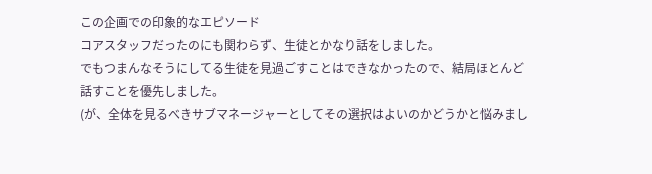この企画での印象的なエピソード
コアスタッフだったのにも関わらず、生徒とかなり話をしました。
でもつまんなそうにしてる生徒を見過ごすことはできなかったので、結局ほとんど
話すことを優先しました。
(が、全体を見るべきサブマネージャーとしてその選択はよいのかどうかと悩みまし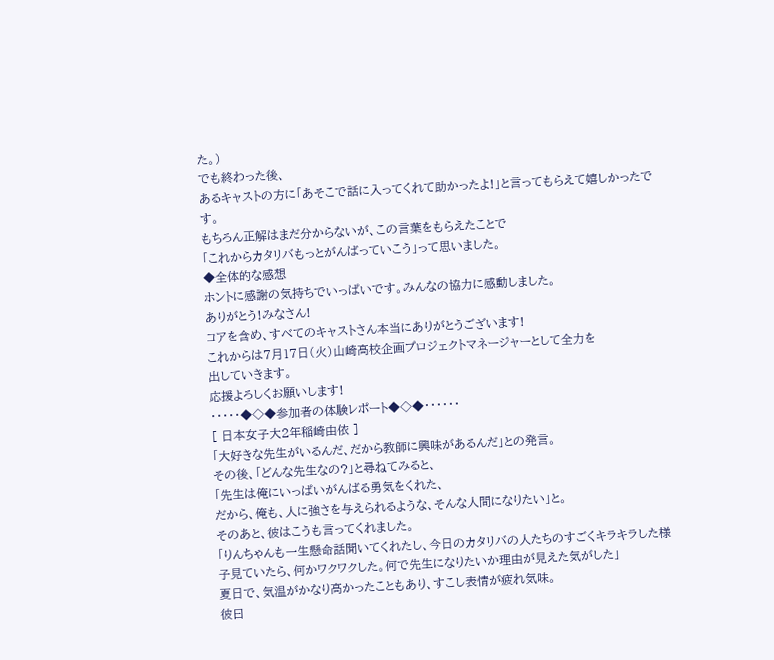た。)
でも終わった後、
あるキャストの方に「あそこで話に入ってくれて助かったよ!」と言ってもらえて嬉しかったです。
もちろん正解はまだ分からないが、この言葉をもらえたことで
「これからカタリバもっとがんばっていこう」って思いました。
◆全体的な感想
ホントに感謝の気持ちでいっぱいです。みんなの協力に感動しました。
ありがとう!みなさん!
コアを含め、すべてのキャストさん本当にありがとうございます!
これからは7月17日(火)山崎高校企画プロジェクトマネージャーとして全力を
出していきます。
応援よろしくお願いします!
・・・・・◆◇◆参加者の体験レポート◆◇◆・・・・・・
[ 日本女子大2年稲崎由依 ]
「大好きな先生がいるんだ、だから教師に興味があるんだ」との発言。
その後、「どんな先生なの?」と尋ねてみると、
「先生は俺にいっぱいがんばる勇気をくれた、
だから、俺も、人に強さを与えられるような、そんな人間になりたい」と。
そのあと、彼はこうも言ってくれました。
「りんちゃんも一生懸命話聞いてくれたし、今日のカタリバの人たちのすごくキラキラした様子見ていたら、何かワクワクした。何で先生になりたいか理由が見えた気がした」
夏日で、気温がかなり高かったこともあり、すこし表情が疲れ気味。
彼曰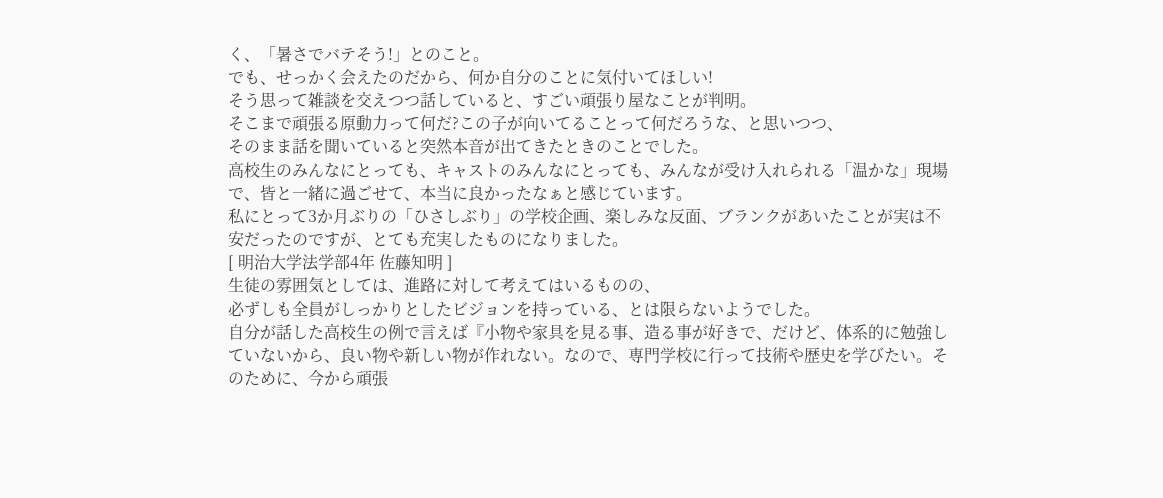く、「暑さでバテそう!」とのこと。
でも、せっかく会えたのだから、何か自分のことに気付いてほしい!
そう思って雑談を交えつつ話していると、すごい頑張り屋なことが判明。
そこまで頑張る原動力って何だ?この子が向いてることって何だろうな、と思いつつ、
そのまま話を聞いていると突然本音が出てきたときのことでした。
高校生のみんなにとっても、キャストのみんなにとっても、みんなが受け入れられる「温かな」現場で、皆と一緒に過ごせて、本当に良かったなぁと感じています。
私にとって3か月ぶりの「ひさしぶり」の学校企画、楽しみな反面、ブランクがあいたことが実は不安だったのですが、とても充実したものになりました。
[ 明治大学法学部4年 佐藤知明 ]
生徒の雰囲気としては、進路に対して考えてはいるものの、
必ずしも全員がしっかりとしたビジョンを持っている、とは限らないようでした。
自分が話した高校生の例で言えば『小物や家具を見る事、造る事が好きで、だけど、体系的に勉強していないから、良い物や新しい物が作れない。なので、専門学校に行って技術や歴史を学びたい。そのために、今から頑張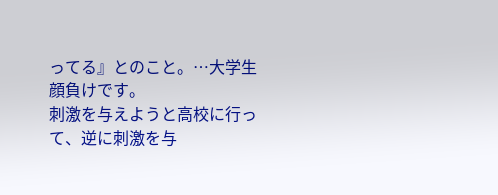ってる』とのこと。…大学生顔負けです。
刺激を与えようと高校に行って、逆に刺激を与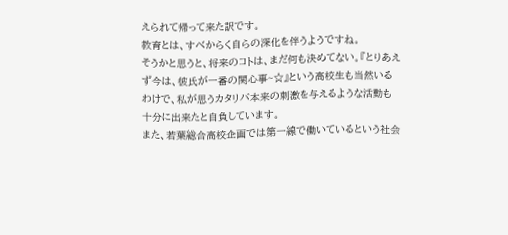えられて帰って来た訳です。
教育とは、すべからく自らの深化を伴うようですね。
そうかと思うと、将来のコトは、まだ何も決めてない。『とりあえず今は、彼氏が一番の関心事~☆』という高校生も当然いるわけで、私が思うカタリバ本来の刺激を与えるような活動も十分に出来たと自負しています。
また、若葉総合高校企画では第一線で働いているという社会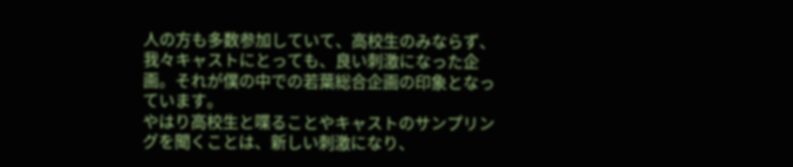人の方も多数参加していて、高校生のみならず、我々キャストにとっても、良い刺激になった企画。それが僕の中での若葉総合企画の印象となっています。
やはり高校生と喋ることやキャストのサンプリングを聞くことは、新しい刺激になり、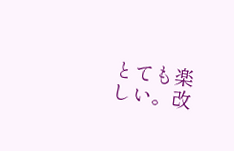とても楽しい。改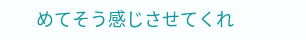めてそう感じさせてくれ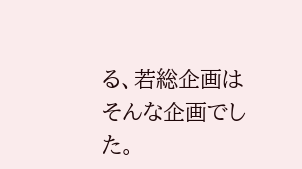る、若総企画はそんな企画でした。